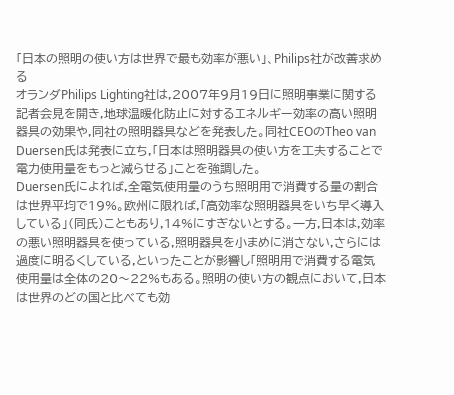「日本の照明の使い方は世界で最も効率が悪い」、Philips社が改善求める
オランダPhilips Lighting社は,2007年9月19日に照明事業に関する記者会見を開き,地球温暖化防止に対するエネルギー効率の高い照明器具の効果や,同社の照明器具などを発表した。同社CEOのTheo van Duersen氏は発表に立ち,「日本は照明器具の使い方を工夫することで電力使用量をもっと減らせる」ことを強調した。
Duersen氏によれば,全電気使用量のうち照明用で消費する量の割合は世界平均で19%。欧州に限れば,「高効率な照明器具をいち早く導入している」(同氏)こともあり,14%にすぎないとする。一方,日本は,効率の悪い照明器具を使っている,照明器具を小まめに消さない,さらには過度に明るくしている,といったことが影響し「照明用で消費する電気使用量は全体の20〜22%もある。照明の使い方の観点において,日本は世界のどの国と比べても効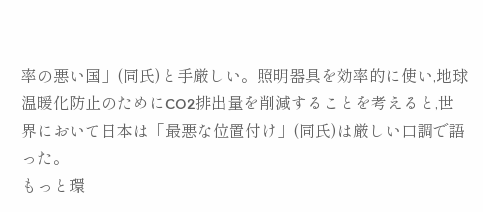率の悪い国」(同氏)と手厳しい。照明器具を効率的に使い,地球温暖化防止のためにCO2排出量を削減することを考えると,世界において日本は「最悪な位置付け」(同氏)は厳しい口調で語った。
もっと環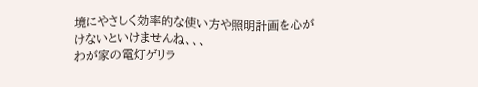境にやさしく効率的な使い方や照明計画を心がけないといけませんね、、、
わが家の電灯ゲリラ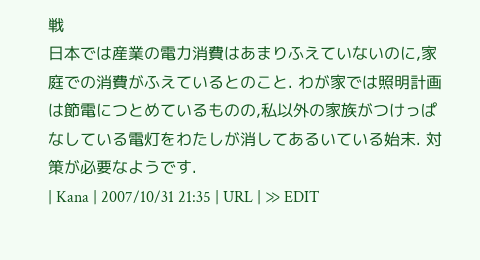戦
日本では産業の電力消費はあまりふえていないのに,家庭での消費がふえているとのこと. わが家では照明計画は節電につとめているものの,私以外の家族がつけっぱなしている電灯をわたしが消してあるいている始末. 対策が必要なようです.
| Kana | 2007/10/31 21:35 | URL | ≫ EDIT